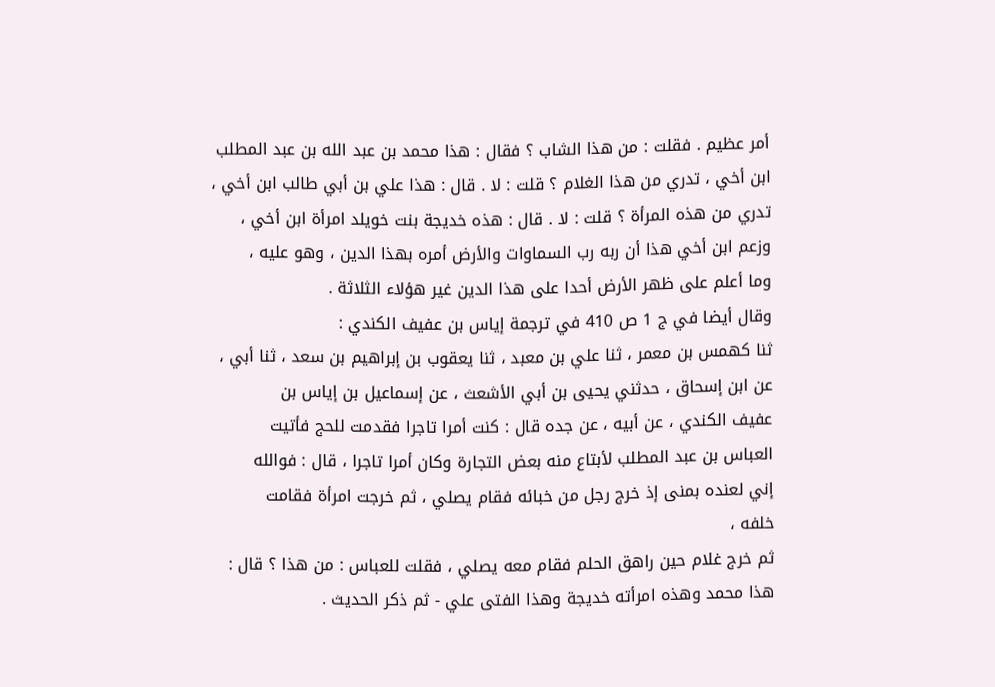أمر عظيم . فقلت : من هذا الشاب ؟ فقال : هذا محمد بن عبد الله بن عبد المطلب
ابن أخي ، تدري من هذا الغلام ؟ قلت : لا . قال : هذا علي بن أبي طالب ابن أخي ،
تدري من هذه المرأة ؟ قلت : لا . قال : هذه خديجة بنت خويلد امرأة ابن أخي ،
وزعم ابن أخي هذا أن ربه رب السماوات والأرض أمره بهذا الدين ، وهو عليه ،
وما أعلم على ظهر الأرض أحدا على هذا الدين غير هؤلاء الثلاثة .
وقال أيضا في ج 1 ص 410 في ترجمة إياس بن عفيف الكندي :
ثنا كهمس بن معمر ، ثنا علي بن معبد ، ثنا يعقوب بن إبراهيم بن سعد ، ثنا أبي ،
عن ابن إسحاق ، حدثني يحيى بن أبي الأشعث ، عن إسماعيل بن إياس بن
عفيف الكندي ، عن أبيه ، عن جده قال : كنت أمرا تاجرا فقدمت للحج فأتيت
العباس بن عبد المطلب لأبتاع منه بعض التجارة وكان أمرا تاجرا ، قال : فوالله
إني لعنده بمنى إذ خرج رجل من خبائه فقام يصلي ، ثم خرجت امرأة فقامت
خلفه ،
ثم خرج غلام حين راهق الحلم فقام معه يصلي ، فقلت للعباس : من هذا ؟ قال :
هذا محمد وهذه امرأته خديجة وهذا الفتى علي - ثم ذكر الحديث .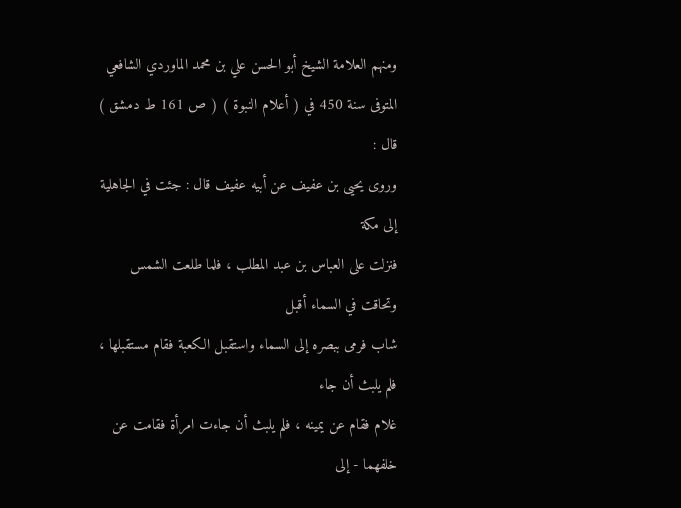ومنهم العلامة الشيخ أبو الحسن علي بن محمد الماوردي الشافعي
المتوفى سنة 450 في ( أعلام النبوة ) ( ص 161 ط دمشق ) قال :
وروى يحيى بن عفيف عن أبيه عفيف قال : جئت في الجاهلية إلى مكة
فنزلت على العباس بن عبد المطلب ، فلما طلعت الشمس وتحاقت في السماء أقبل
شاب فرمى ببصره إلى السماء واستقبل الكعبة فقام مستقبلها ، فلم يلبث أن جاء
غلام فقام عن يمينه ، فلم يلبث أن جاءت امرأة فقامت عن خلفهما - إلى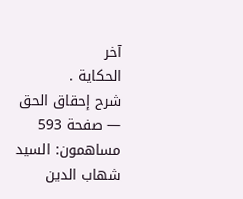آخر
الحكاية .
شرح إحقاق الحق — صفحة 593
مساهمون: السيد شهاب الدين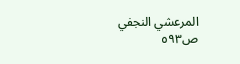المرعشي النجفي
ص٥٩٣